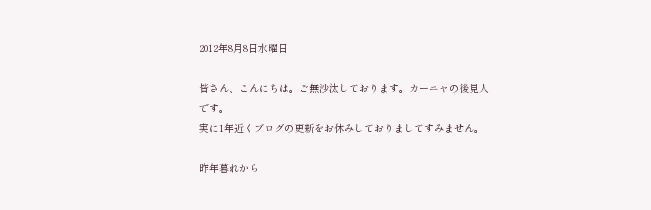2012年8月8日水曜日

皆さん、こんにちは。ご無沙汰しております。カーニャの後見人です。
実に1年近くブログの更新をお休みしておりましてすみません。

昨年暮れから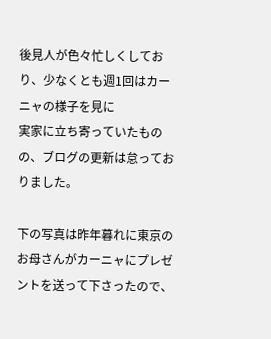後見人が色々忙しくしており、少なくとも週1回はカーニャの様子を見に
実家に立ち寄っていたものの、ブログの更新は怠っておりました。

下の写真は昨年暮れに東京のお母さんがカーニャにプレゼントを送って下さったので、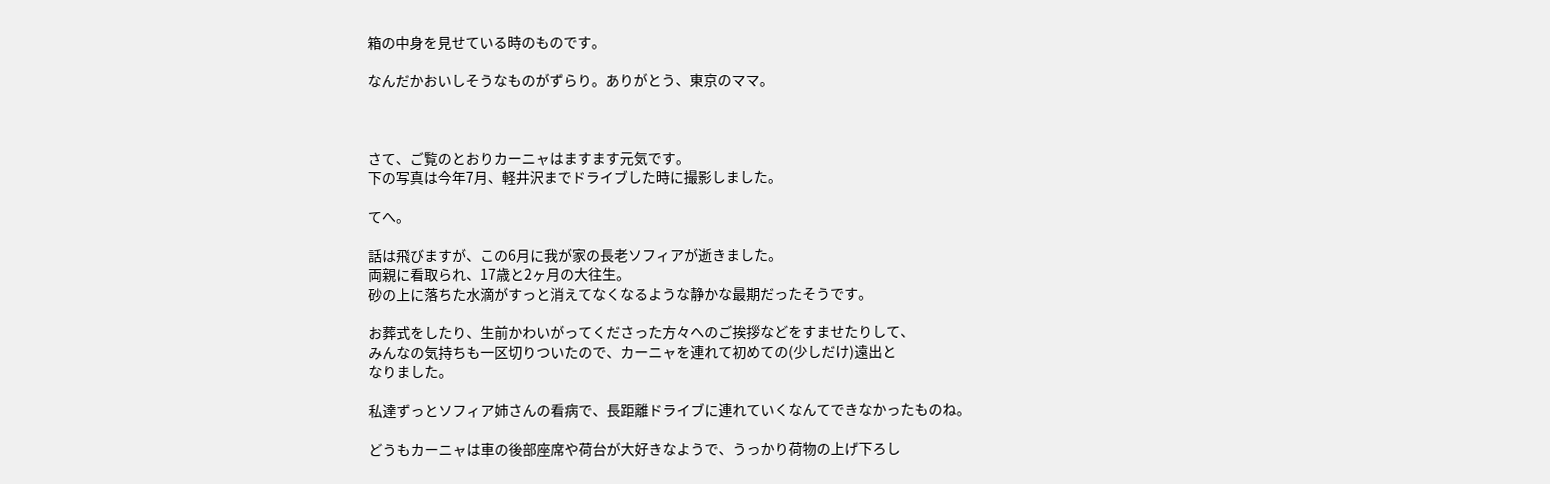箱の中身を見せている時のものです。

なんだかおいしそうなものがずらり。ありがとう、東京のママ。



さて、ご覧のとおりカーニャはますます元気です。
下の写真は今年7月、軽井沢までドライブした時に撮影しました。

てへ。

話は飛びますが、この6月に我が家の長老ソフィアが逝きました。
両親に看取られ、17歳と2ヶ月の大往生。
砂の上に落ちた水滴がすっと消えてなくなるような静かな最期だったそうです。

お葬式をしたり、生前かわいがってくださった方々へのご挨拶などをすませたりして、
みんなの気持ちも一区切りついたので、カーニャを連れて初めての(少しだけ)遠出と
なりました。

私達ずっとソフィア姉さんの看病で、長距離ドライブに連れていくなんてできなかったものね。

どうもカーニャは車の後部座席や荷台が大好きなようで、うっかり荷物の上げ下ろし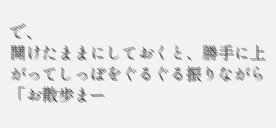で、
開けたままにしておくと、勝手に上がってしっぽをぐるぐる振りながら「お散歩まー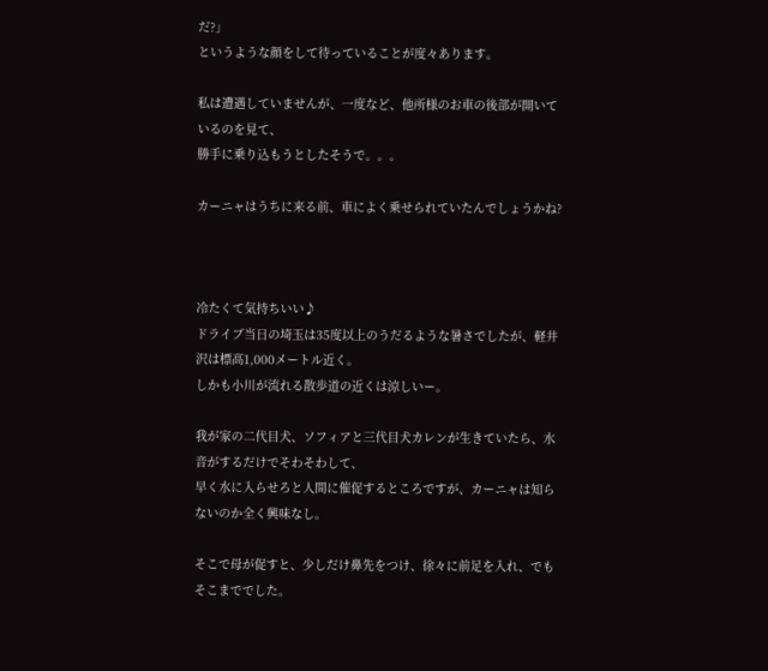だ?」
というような顔をして待っていることが度々あります。

私は遭遇していませんが、一度など、他所様のお車の後部が開いているのを見て、
勝手に乗り込もうとしたそうで。。。

カーニャはうちに来る前、車によく乗せられていたんでしょうかね?



冷たくて気持ちいい♪
ドライブ当日の埼玉は35度以上のうだるような暑さでしたが、軽井沢は標高1,000メートル近く。
しかも小川が流れる散歩道の近くは涼しいー。

我が家の二代目犬、ソフィアと三代目犬カレンが生きていたら、水音がするだけでそわそわして、
早く水に入らせろと人間に催促するところですが、カーニャは知らないのか全く興味なし。

そこで母が促すと、少しだけ鼻先をつけ、徐々に前足を入れ、でもそこまででした。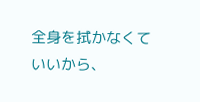全身を拭かなくていいから、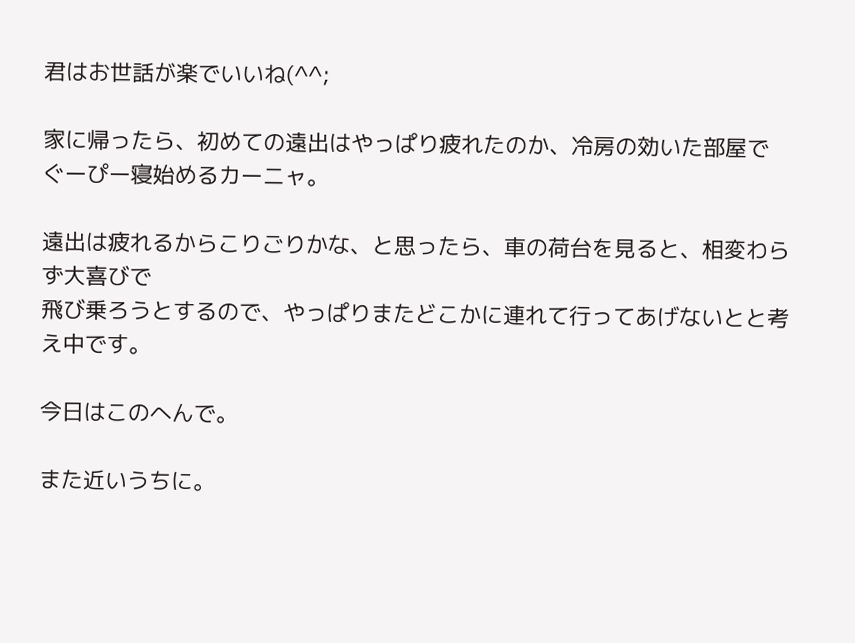君はお世話が楽でいいね(^^;

家に帰ったら、初めての遠出はやっぱり疲れたのか、冷房の効いた部屋で
ぐーぴー寝始めるカーニャ。

遠出は疲れるからこりごりかな、と思ったら、車の荷台を見ると、相変わらず大喜びで
飛び乗ろうとするので、やっぱりまたどこかに連れて行ってあげないとと考え中です。

今日はこのへんで。

また近いうちに。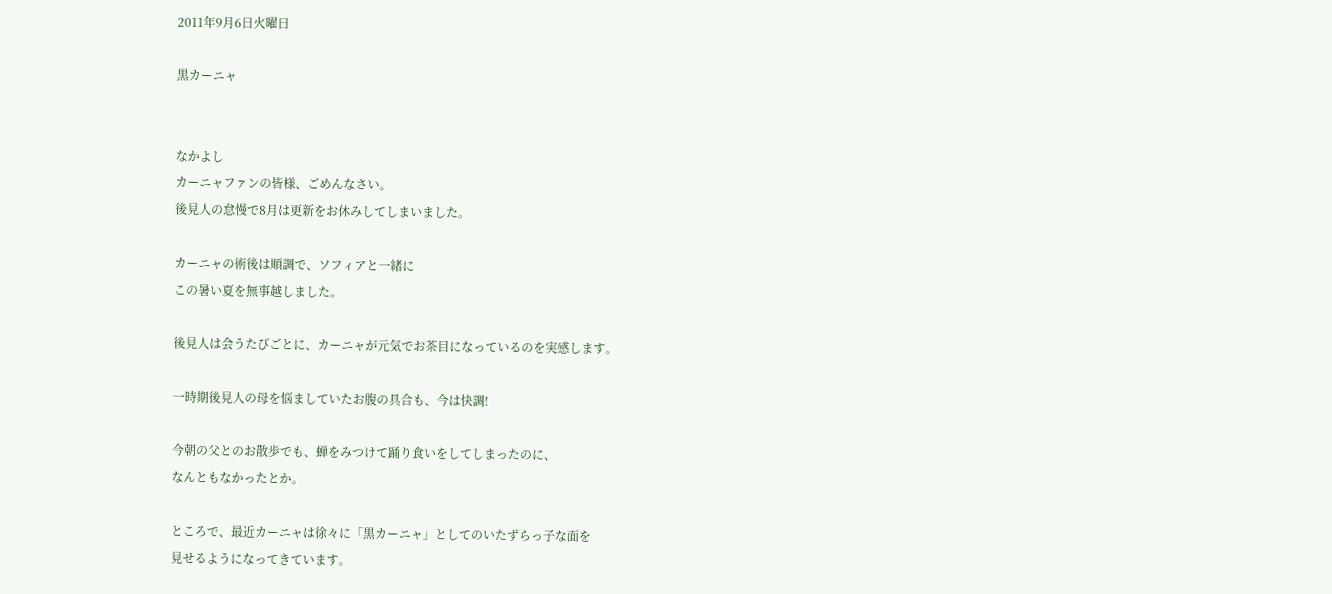2011年9月6日火曜日

黒カーニャ


なかよし
カーニャファンの皆様、ごめんなさい。
後見人の怠慢で8月は更新をお休みしてしまいました。

カーニャの術後は順調で、ソフィアと一緒に
この暑い夏を無事越しました。

後見人は会うたびごとに、カーニャが元気でお茶目になっているのを実感します。

一時期後見人の母を悩ましていたお腹の具合も、今は快調!

今朝の父とのお散歩でも、蝉をみつけて踊り食いをしてしまったのに、
なんともなかったとか。

ところで、最近カーニャは徐々に「黒カーニャ」としてのいたずらっ子な面を
見せるようになってきています。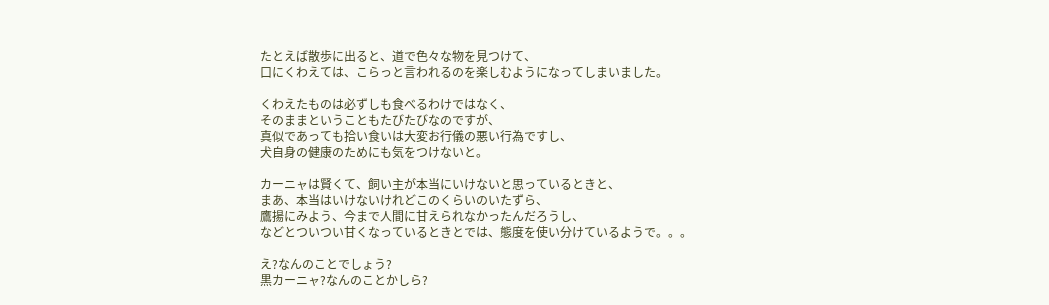たとえば散歩に出ると、道で色々な物を見つけて、
口にくわえては、こらっと言われるのを楽しむようになってしまいました。

くわえたものは必ずしも食べるわけではなく、
そのままということもたびたびなのですが、
真似であっても拾い食いは大変お行儀の悪い行為ですし、
犬自身の健康のためにも気をつけないと。

カーニャは賢くて、飼い主が本当にいけないと思っているときと、
まあ、本当はいけないけれどこのくらいのいたずら、
鷹揚にみよう、今まで人間に甘えられなかったんだろうし、
などとついつい甘くなっているときとでは、態度を使い分けているようで。。。

え?なんのことでしょう?
黒カーニャ?なんのことかしら?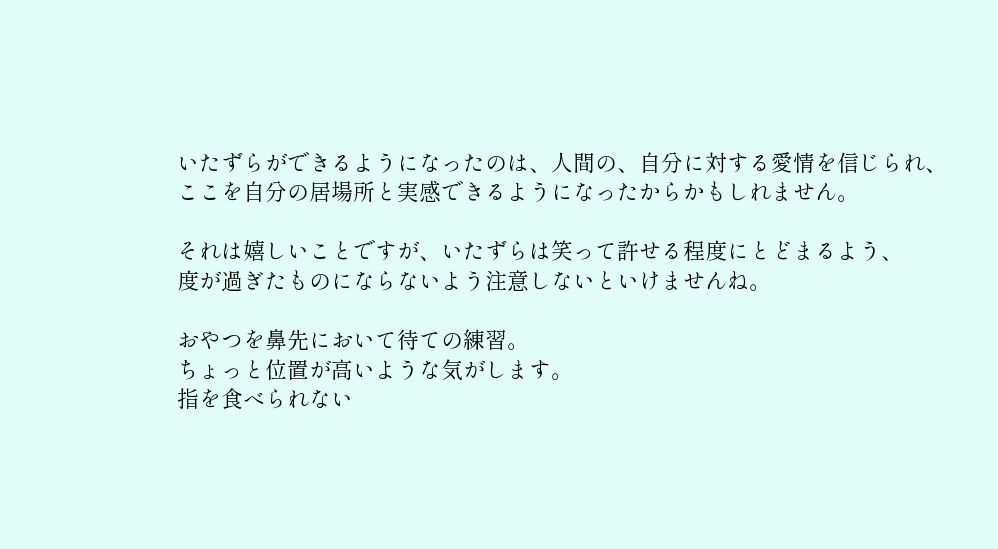いたずらができるようになったのは、人間の、自分に対する愛情を信じられ、
ここを自分の居場所と実感できるようになったからかもしれません。

それは嬉しいことですが、いたずらは笑って許せる程度にとどまるよう、
度が過ぎたものにならないよう注意しないといけませんね。

おやつを鼻先において待ての練習。
ちょっと位置が高いような気がします。
指を食べられない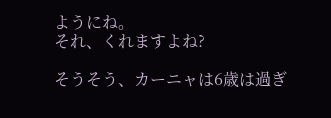ようにね。
それ、くれますよね?

そうそう、カーニャは6歳は過ぎ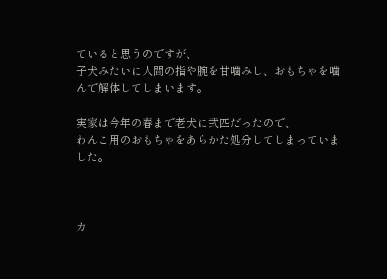ていると思うのですが、
子犬みたいに人間の指や腕を甘噛みし、おもちゃを噛んで解体してしまいます。

実家は今年の春まで老犬に弐匹だったので、
わんこ用のおもちゃをあらかた処分してしまっていました。



カ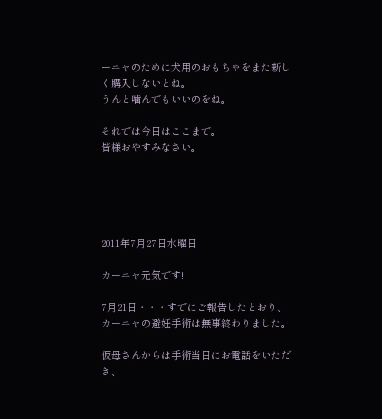ーニャのために犬用のおもちゃをまた新しく購入しないとね。
うんと噛んでもいいのをね。

それでは今日はここまで。
皆様おやすみなさい。





2011年7月27日水曜日

カーニャ元気です!

7月21日・・・すでにご報告したとおり、
カーニャの避妊手術は無事終わりました。

仮母さんからは手術当日にお電話をいただき、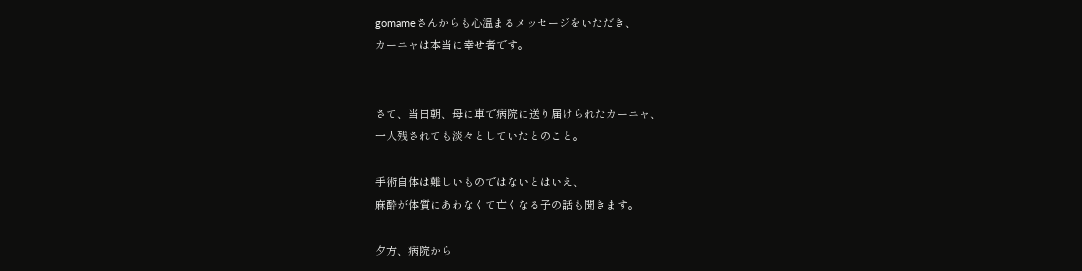gomameさんからも心温まるメッセージをいただき、
カーニャは本当に幸せ者です。


さて、当日朝、母に車で病院に送り届けられたカーニャ、
一人残されても淡々としていたとのこと。

手術自体は難しいものではないとはいえ、
麻酔が体質にあわなくて亡くなる子の話も聞きます。

夕方、病院から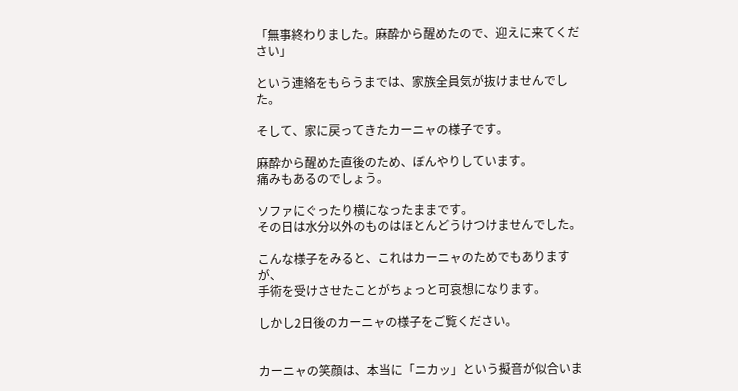「無事終わりました。麻酔から醒めたので、迎えに来てください」

という連絡をもらうまでは、家族全員気が抜けませんでした。

そして、家に戻ってきたカーニャの様子です。

麻酔から醒めた直後のため、ぼんやりしています。
痛みもあるのでしょう。

ソファにぐったり横になったままです。
その日は水分以外のものはほとんどうけつけませんでした。

こんな様子をみると、これはカーニャのためでもありますが、
手術を受けさせたことがちょっと可哀想になります。

しかし2日後のカーニャの様子をご覧ください。


カーニャの笑顔は、本当に「ニカッ」という擬音が似合いま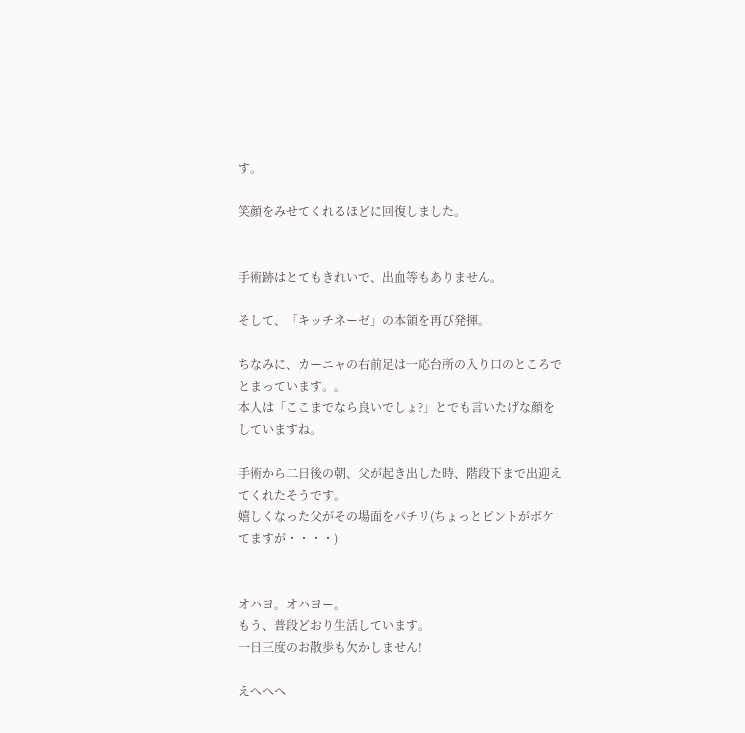す。

笑顔をみせてくれるほどに回復しました。


手術跡はとてもきれいで、出血等もありません。

そして、「キッチネーゼ」の本領を再び発揮。

ちなみに、カーニャの右前足は一応台所の入り口のところでとまっています。。
本人は「ここまでなら良いでしょ?」とでも言いたげな顔をしていますね。

手術から二日後の朝、父が起き出した時、階段下まで出迎えてくれたそうです。
嬉しくなった父がその場面をパチリ(ちょっとピントがボケてますが・・・・)


オハヨ。オハヨー。
もう、普段どおり生活しています。
一日三度のお散歩も欠かしません!

えへへへ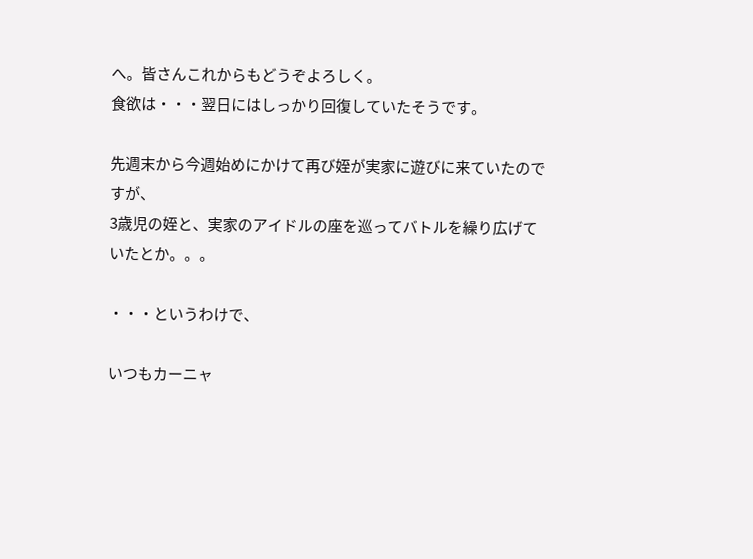へ。皆さんこれからもどうぞよろしく。
食欲は・・・翌日にはしっかり回復していたそうです。

先週末から今週始めにかけて再び姪が実家に遊びに来ていたのですが、
3歳児の姪と、実家のアイドルの座を巡ってバトルを繰り広げていたとか。。。

・・・というわけで、

いつもカーニャ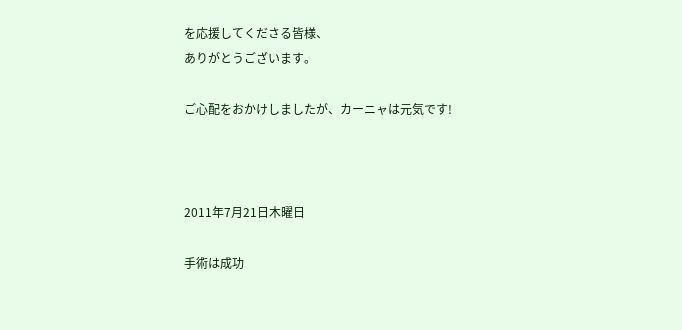を応援してくださる皆様、
ありがとうございます。

ご心配をおかけしましたが、カーニャは元気です!



2011年7月21日木曜日

手術は成功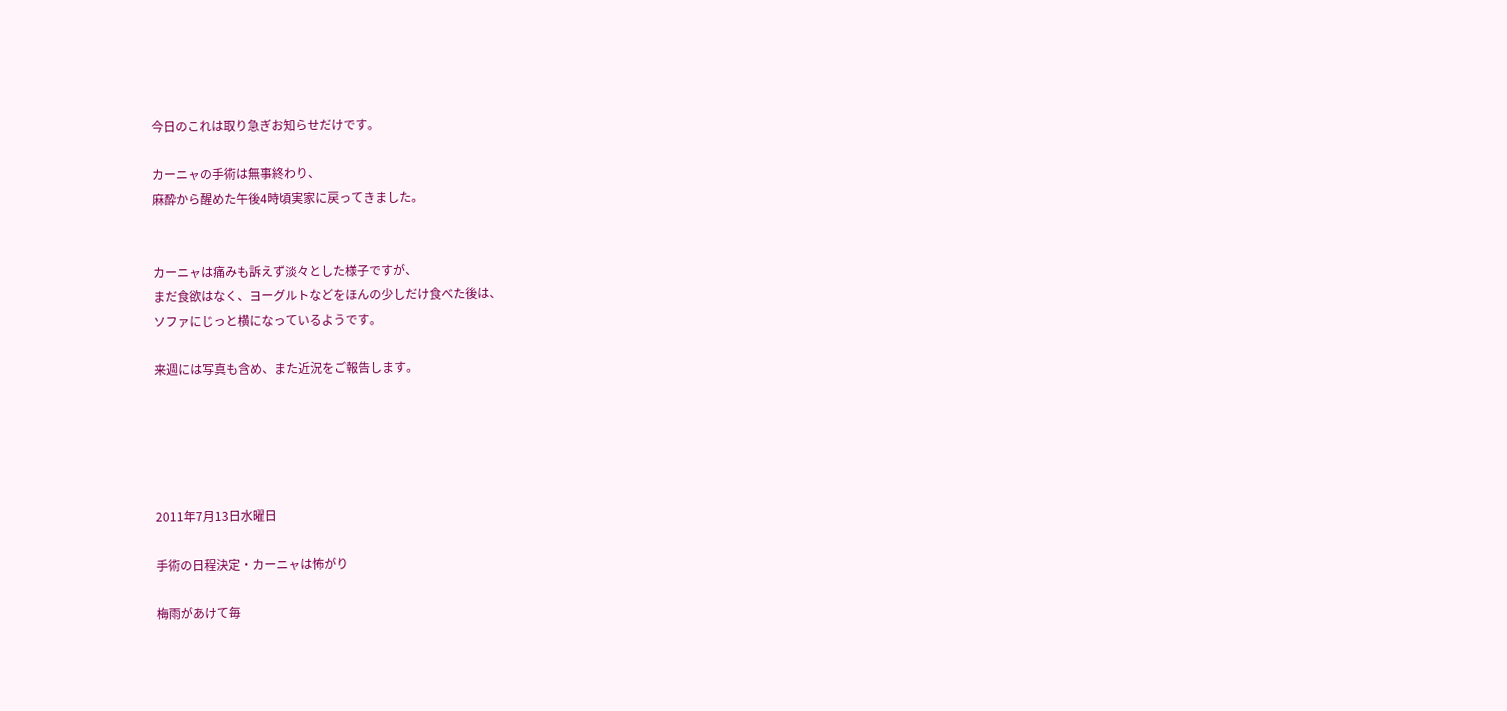今日のこれは取り急ぎお知らせだけです。

カーニャの手術は無事終わり、
麻酔から醒めた午後4時頃実家に戻ってきました。


カーニャは痛みも訴えず淡々とした様子ですが、
まだ食欲はなく、ヨーグルトなどをほんの少しだけ食べた後は、
ソファにじっと横になっているようです。

来週には写真も含め、また近況をご報告します。





2011年7月13日水曜日

手術の日程決定・カーニャは怖がり

梅雨があけて毎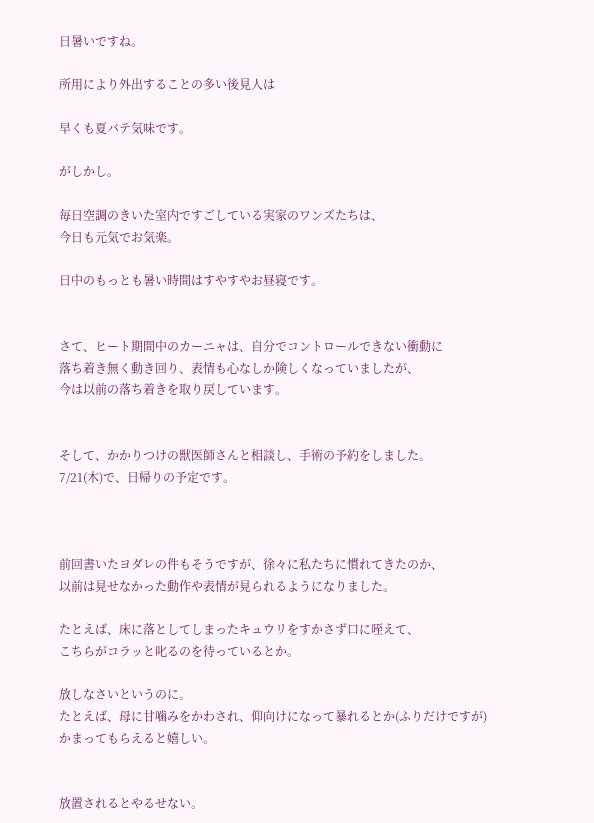日暑いですね。

所用により外出することの多い後見人は

早くも夏バテ気味です。

がしかし。

毎日空調のきいた室内ですごしている実家のワンズたちは、
今日も元気でお気楽。

日中のもっとも暑い時間はすやすやお昼寝です。


さて、ヒート期間中のカーニャは、自分でコントロールできない衝動に
落ち着き無く動き回り、表情も心なしか険しくなっていましたが、
今は以前の落ち着きを取り戻しています。


そして、かかりつけの獣医師さんと相談し、手術の予約をしました。
7/21(木)で、日帰りの予定です。



前回書いたヨダレの件もそうですが、徐々に私たちに慣れてきたのか、
以前は見せなかった動作や表情が見られるようになりました。

たとえば、床に落としてしまったキュウリをすかさず口に咥えて、
こちらがコラッと叱るのを待っているとか。

放しなさいというのに。
たとえば、母に甘噛みをかわされ、仰向けになって暴れるとか(ふりだけですが)
かまってもらえると嬉しい。


放置されるとやるせない。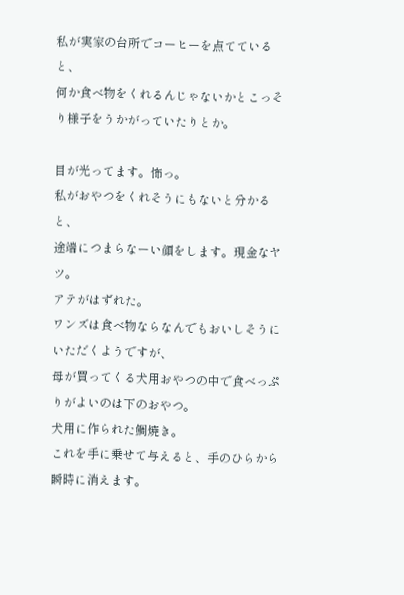私が実家の台所でコーヒーを点てていると、
何か食べ物をくれるんじゃないかとこっそり様子をうかがっていたりとか。

目が光ってます。怖っ。
私がおやつをくれそうにもないと分かると、
途端につまらなーい顔をします。現金なヤツ。
アテがはずれた。
ワンズは食べ物ならなんでもおいしそうにいただくようですが、
母が買ってくる犬用おやつの中で食べっぷりがよいのは下のおやつ。
犬用に作られた鯛焼き。
これを手に乗せて与えると、手のひらから瞬時に消えます。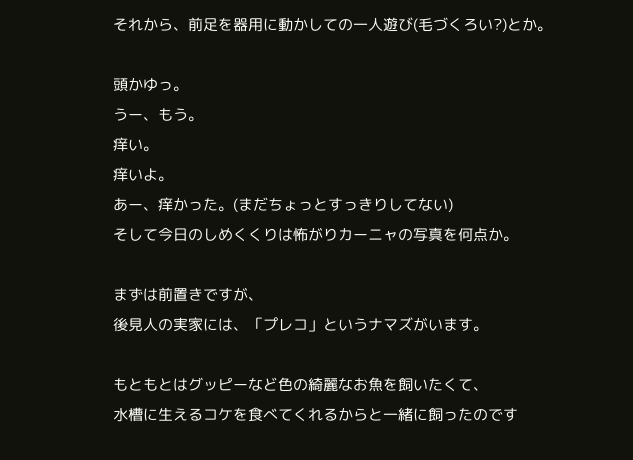それから、前足を器用に動かしての一人遊び(毛づくろい?)とか。

頭かゆっ。
うー、もう。
痒い。
痒いよ。
あー、痒かった。(まだちょっとすっきりしてない)
そして今日のしめくくりは怖がりカーニャの写真を何点か。

まずは前置きですが、
後見人の実家には、「プレコ」というナマズがいます。

もともとはグッピーなど色の綺麗なお魚を飼いたくて、
水槽に生えるコケを食べてくれるからと一緒に飼ったのです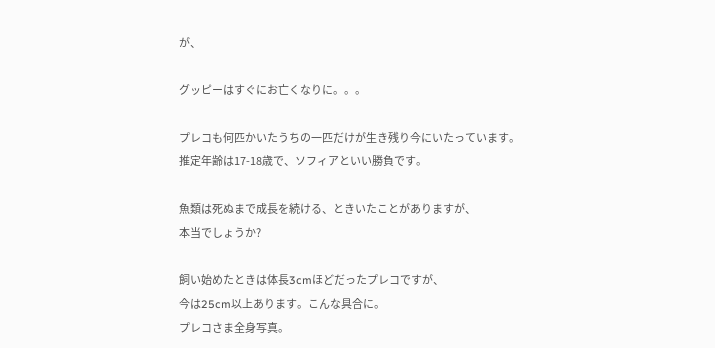が、

グッピーはすぐにお亡くなりに。。。

プレコも何匹かいたうちの一匹だけが生き残り今にいたっています。
推定年齢は17-18歳で、ソフィアといい勝負です。

魚類は死ぬまで成長を続ける、ときいたことがありますが、
本当でしょうか?

飼い始めたときは体長3cmほどだったプレコですが、
今は25cm以上あります。こんな具合に。
プレコさま全身写真。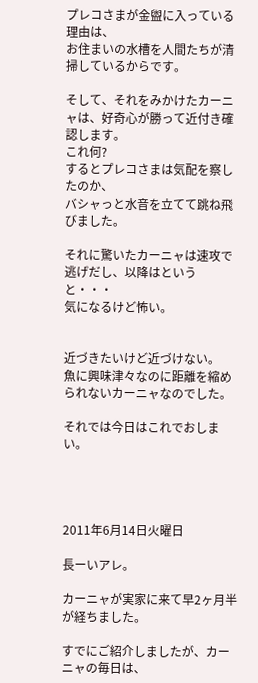プレコさまが金盥に入っている理由は、
お住まいの水槽を人間たちが清掃しているからです。

そして、それをみかけたカーニャは、好奇心が勝って近付き確認します。
これ何?
するとプレコさまは気配を察したのか、
バシャっと水音を立てて跳ね飛びました。

それに驚いたカーニャは速攻で逃げだし、以降はというと・・・
気になるけど怖い。


近づきたいけど近づけない。
魚に興味津々なのに距離を縮められないカーニャなのでした。

それでは今日はこれでおしまい。




2011年6月14日火曜日

長ーいアレ。

カーニャが実家に来て早2ヶ月半が経ちました。

すでにご紹介しましたが、カーニャの毎日は、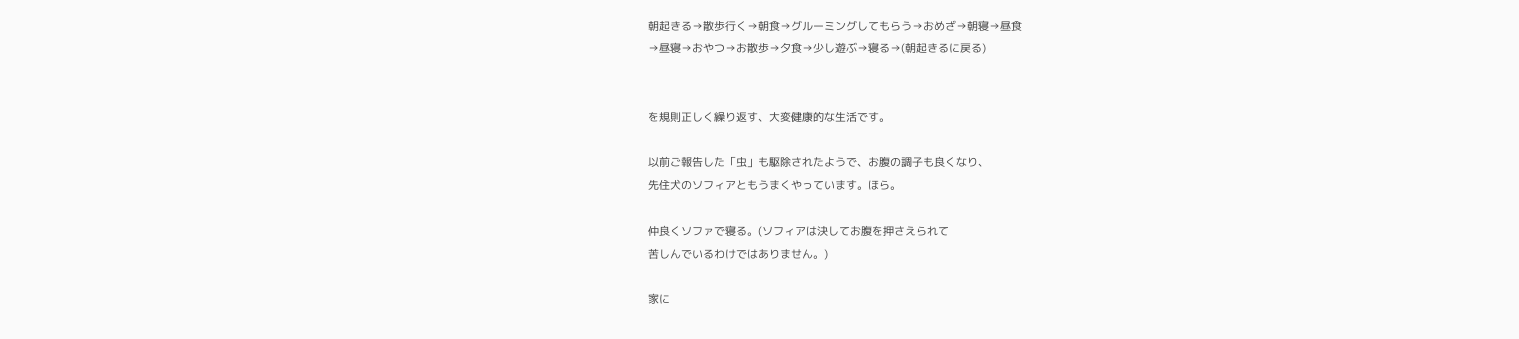朝起きる→散歩行く→朝食→グルーミングしてもらう→おめざ→朝寝→昼食
→昼寝→おやつ→お散歩→夕食→少し遊ぶ→寝る→(朝起きるに戻る)


を規則正しく繰り返す、大変健康的な生活です。

以前ご報告した「虫」も駆除されたようで、お腹の調子も良くなり、
先住犬のソフィアともうまくやっています。ほら。

仲良くソファで寝る。(ソフィアは決してお腹を押さえられて
苦しんでいるわけではありません。)

家に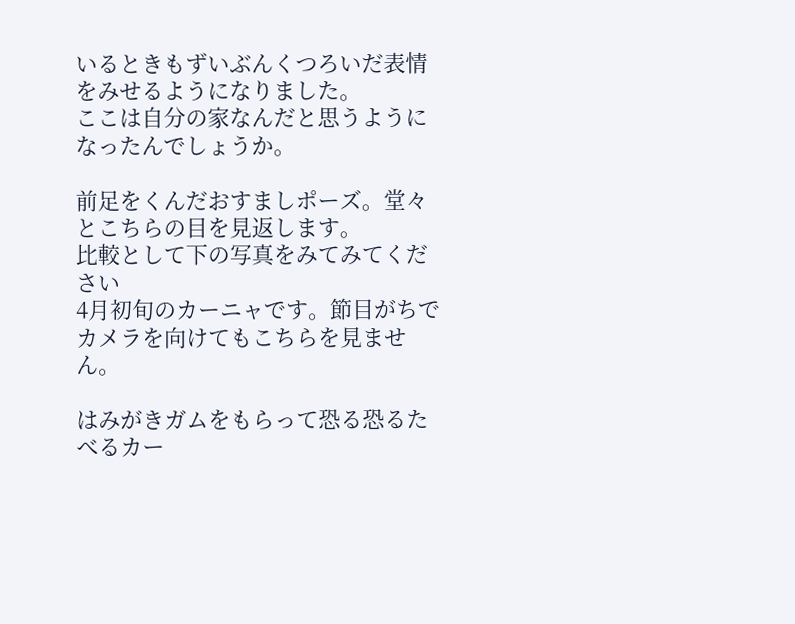いるときもずいぶんくつろいだ表情をみせるようになりました。
ここは自分の家なんだと思うようになったんでしょうか。

前足をくんだおすましポーズ。堂々とこちらの目を見返します。
比較として下の写真をみてみてください
4月初旬のカーニャです。節目がちでカメラを向けてもこちらを見ません。

はみがきガムをもらって恐る恐るたべるカー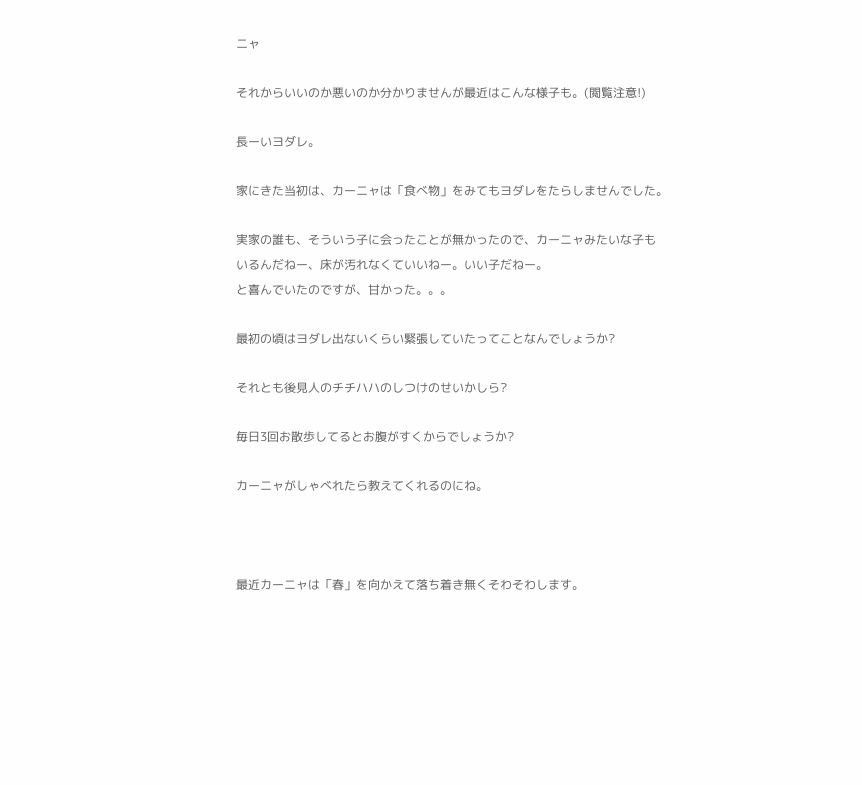ニャ

それからいいのか悪いのか分かりませんが最近はこんな様子も。(閲覧注意!)

長ーいヨダレ。

家にきた当初は、カーニャは「食べ物」をみてもヨダレをたらしませんでした。

実家の誰も、そういう子に会ったことが無かったので、カーニャみたいな子も
いるんだねー、床が汚れなくていいねー。いい子だねー。
と喜んでいたのですが、甘かった。。。

最初の頃はヨダレ出ないくらい緊張していたってことなんでしょうか?

それとも後見人のチチハハのしつけのせいかしら?

毎日3回お散歩してるとお腹がすくからでしょうか?

カーニャがしゃべれたら教えてくれるのにね。



最近カーニャは「春」を向かえて落ち着き無くそわそわします。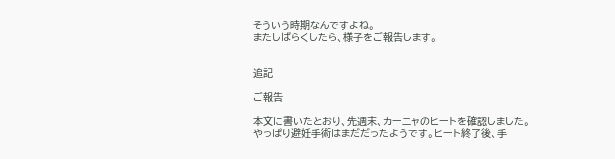そういう時期なんですよね。
またしばらくしたら、様子をご報告します。


追記

ご報告

本文に書いたとおり、先週末、カーニャのヒートを確認しました。
やっぱり避妊手術はまだだったようです。ヒート終了後、手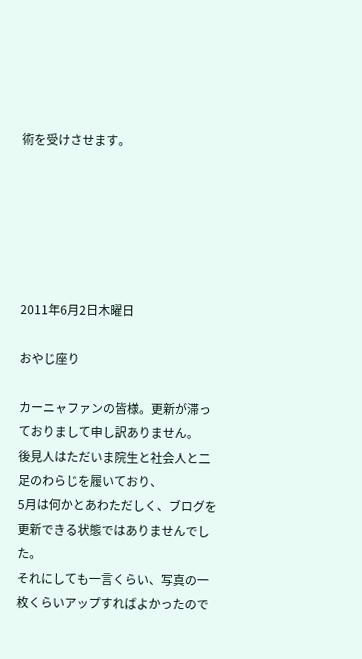術を受けさせます。






2011年6月2日木曜日

おやじ座り

カーニャファンの皆様。更新が滞っておりまして申し訳ありません。
後見人はただいま院生と社会人と二足のわらじを履いており、
5月は何かとあわただしく、ブログを更新できる状態ではありませんでした。
それにしても一言くらい、写真の一枚くらいアップすればよかったので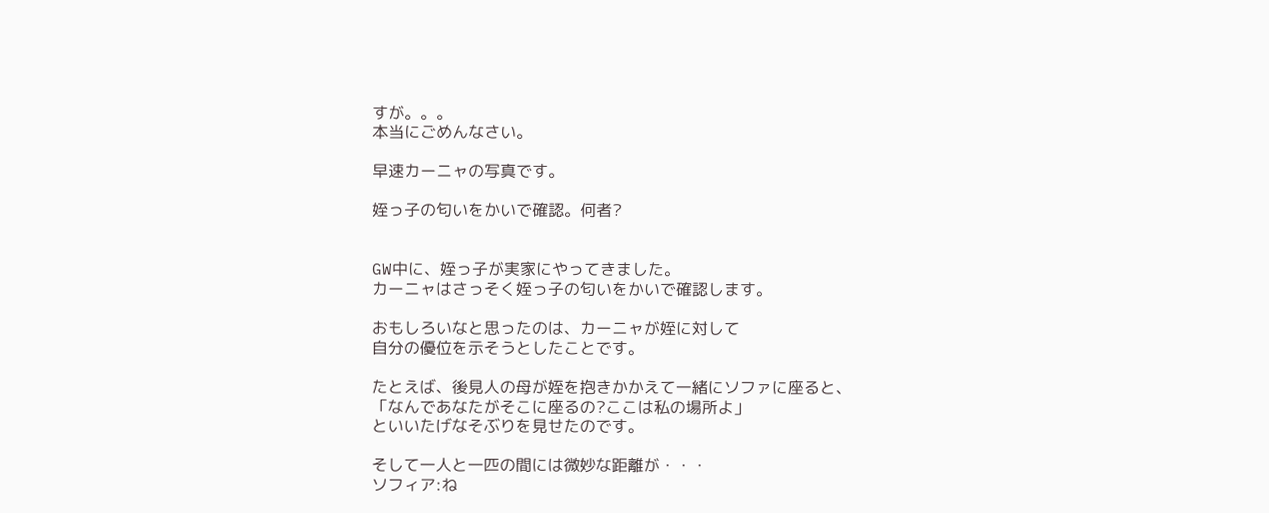すが。。。
本当にごめんなさい。

早速カーニャの写真です。

姪っ子の匂いをかいで確認。何者?


GW中に、姪っ子が実家にやってきました。
カーニャはさっそく姪っ子の匂いをかいで確認します。

おもしろいなと思ったのは、カーニャが姪に対して
自分の優位を示そうとしたことです。

たとえば、後見人の母が姪を抱きかかえて一緒にソファに座ると、
「なんであなたがそこに座るの?ここは私の場所よ」
といいたげなそぶりを見せたのです。

そして一人と一匹の間には微妙な距離が・・・
ソフィア:ね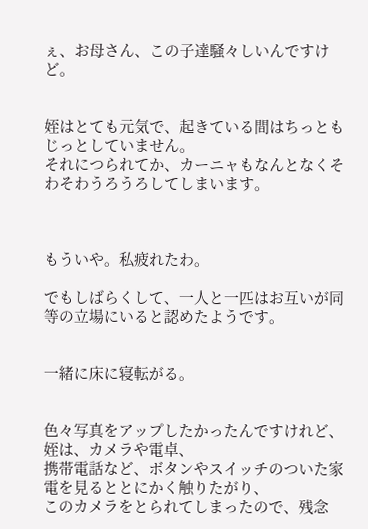ぇ、お母さん、この子達騒々しいんですけど。


姪はとても元気で、起きている間はちっともじっとしていません。
それにつられてか、カーニャもなんとなくそわそわうろうろしてしまいます。



もういや。私疲れたわ。

でもしばらくして、一人と一匹はお互いが同等の立場にいると認めたようです。


一緒に床に寝転がる。


色々写真をアップしたかったんですけれど、姪は、カメラや電卓、
携帯電話など、ボタンやスイッチのついた家電を見るととにかく触りたがり、
このカメラをとられてしまったので、残念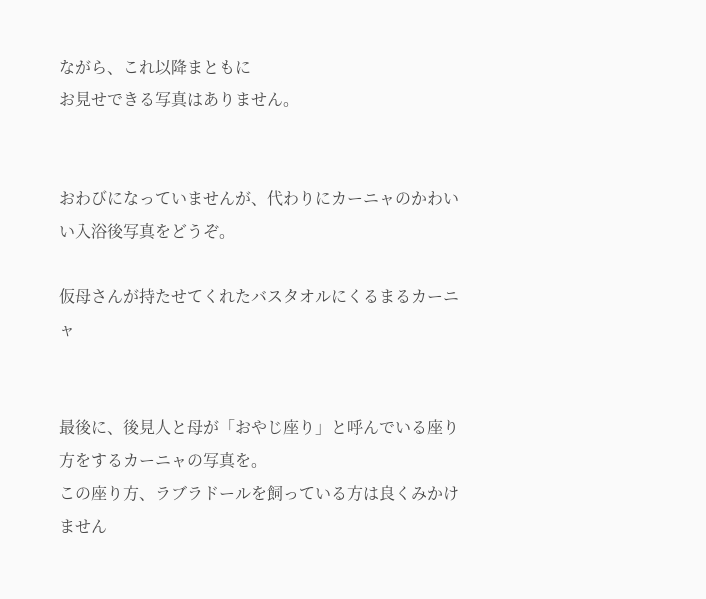ながら、これ以降まともに
お見せできる写真はありません。


おわびになっていませんが、代わりにカーニャのかわいい入浴後写真をどうぞ。

仮母さんが持たせてくれたバスタオルにくるまるカーニャ


最後に、後見人と母が「おやじ座り」と呼んでいる座り方をするカーニャの写真を。
この座り方、ラブラドールを飼っている方は良くみかけません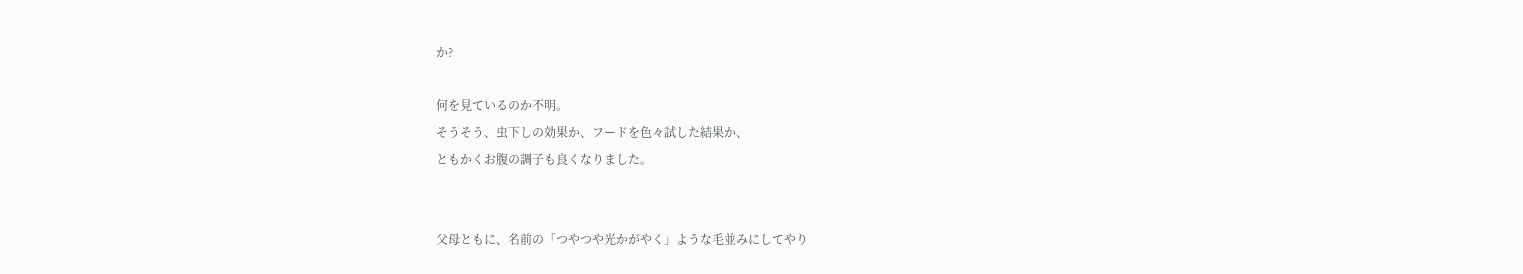か?

何を見ているのか不明。
そうそう、虫下しの効果か、フードを色々試した結果か、
ともかくお腹の調子も良くなりました。


父母ともに、名前の「つやつや光かがやく」ような毛並みにしてやり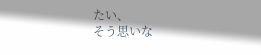たい、
そう思いな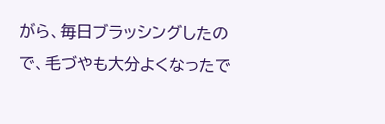がら、毎日ブラッシングしたので、毛づやも大分よくなったで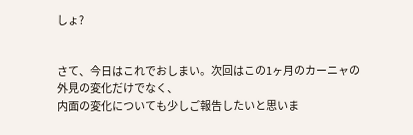しょ?


さて、今日はこれでおしまい。次回はこの1ヶ月のカーニャの外見の変化だけでなく、
内面の変化についても少しご報告したいと思いま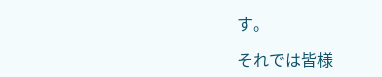す。

それでは皆様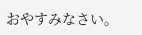おやすみなさい。